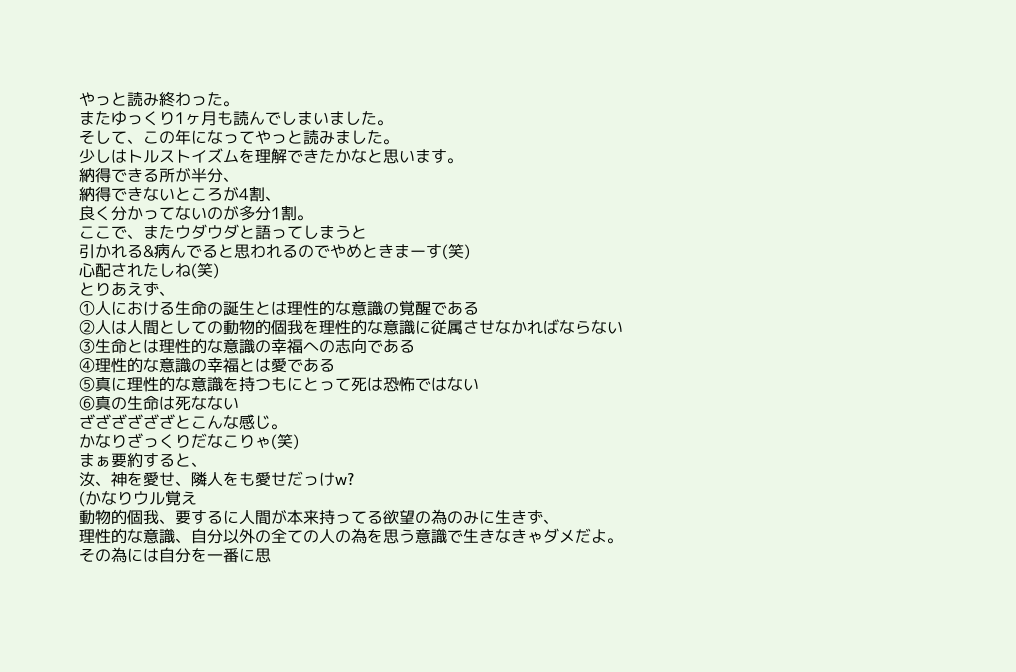やっと読み終わった。
またゆっくり1ヶ月も読んでしまいました。
そして、この年になってやっと読みました。
少しはトルストイズムを理解できたかなと思います。
納得できる所が半分、
納得できないところが4割、
良く分かってないのが多分1割。
ここで、またウダウダと語ってしまうと
引かれる&病んでると思われるのでやめときまーす(笑)
心配されたしね(笑)
とりあえず、
①人における生命の誕生とは理性的な意識の覚醒である
②人は人間としての動物的個我を理性的な意識に従属させなかればならない
③生命とは理性的な意識の幸福への志向である
④理性的な意識の幸福とは愛である
⑤真に理性的な意識を持つもにとって死は恐怖ではない
⑥真の生命は死なない
ざざざざざざとこんな感じ。
かなりざっくりだなこりゃ(笑)
まぁ要約すると、
汝、神を愛せ、隣人をも愛せだっけw?
(かなりウル覚え
動物的個我、要するに人間が本来持ってる欲望の為のみに生きず、
理性的な意識、自分以外の全ての人の為を思う意識で生きなきゃダメだよ。
その為には自分を一番に思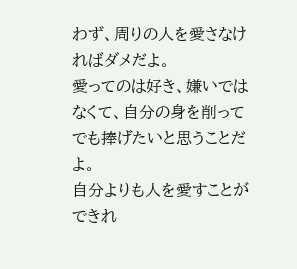わず、周りの人を愛さなければダメだよ。
愛ってのは好き、嫌いではなくて、自分の身を削ってでも捧げたいと思うことだよ。
自分よりも人を愛すことができれ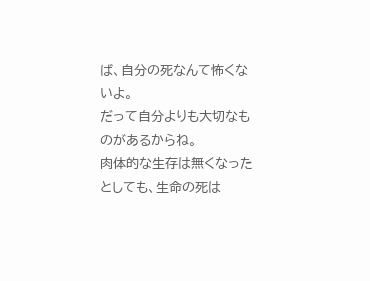ば、自分の死なんて怖くないよ。
だって自分よりも大切なものがあるからね。
肉体的な生存は無くなったとしても、生命の死は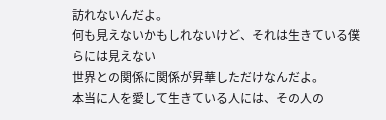訪れないんだよ。
何も見えないかもしれないけど、それは生きている僕らには見えない
世界との関係に関係が昇華しただけなんだよ。
本当に人を愛して生きている人には、その人の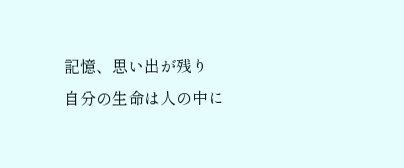記憶、思い出が残り
自分の生命は人の中に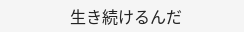生き続けるんだ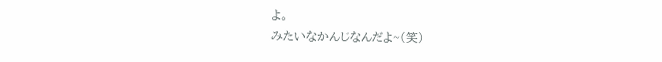よ。
みたいなかんじなんだよ~(笑)